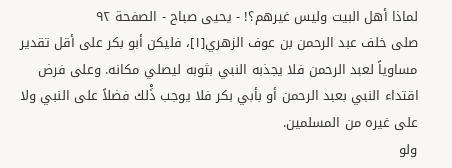لماذا أهل البيت وليس غيرهم؟! - يحيى صباح - الصفحة ٩٢
صلى خلف عبد الرحمن بن عوف الزهري[١]، فليكن أبو بكر على أقل تقدير مساوياً لعبد الرحمن فلا يجذبه النبي بثوبه ليصلي مكانه. وعلى فرض اقتداء النبي بعبد الرحمن أو بأبي بكر فلا يوجب ذَْلك فضلاً على النبي ولا على غيره من المسلمين.
ولو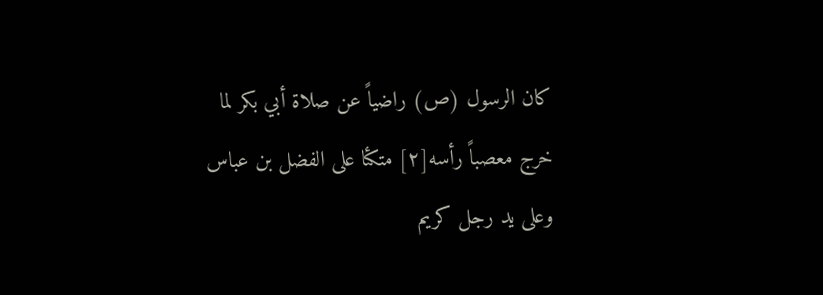كان الرسول (ص) راضياً عن صلاة أبي بكر لما خرج معصباً رأسه[٢] متكئا على الفضل بن عباس وعلى يد رجل كريم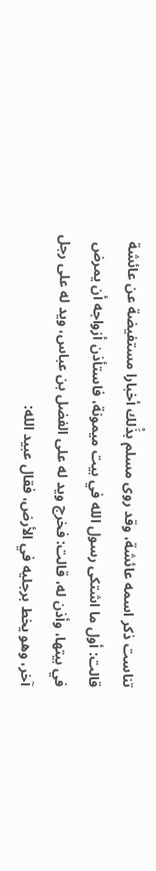تناست ذكر اسمه عائشة، وقد روى مسلم بذَْلك أخبارا مستفيضة عن عائشة قالت: أول ما اشتكى رسول الله في بيت ميمونة، فاستأذن أزواجه أن يمرض في بيتها، وأذن له، قالت: فخرج ويد له على الفضل بن عباس، ويد له على رجل آخر، وهو يخط برجليه في الأرض، فقال عبيد الله: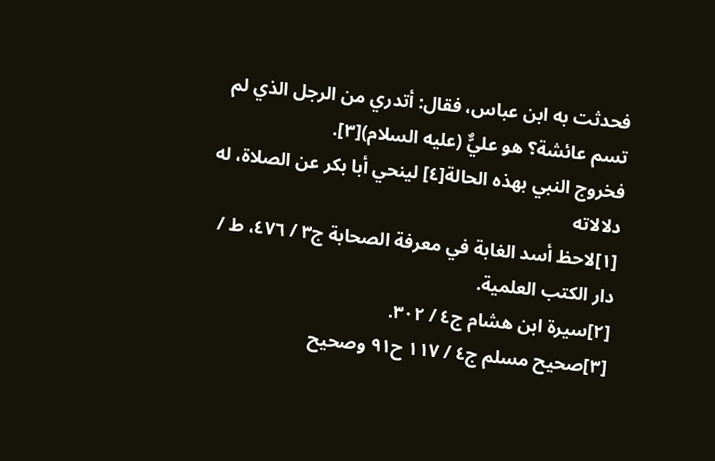فحدثت به ابن عباس، فقال: أتدري من الرجل الذي لم تسم عائشة؟ هو عليٌّ (عليه السلام)[٣].
فخروج النبي بهذه الحالة[٤] لينحي أبا بكر عن الصلاة، له دلالاته
[١]لاحظ أسد الغابة في معرفة الصحابة ج٣ / ٤٧٦، ط / دار الكتب العلمية.
[٢]سيرة ابن هشام ج٤ / ٣٠٢.
[٣]صحيح مسلم ج٤ / ١١٧ ح٩١ وصحيح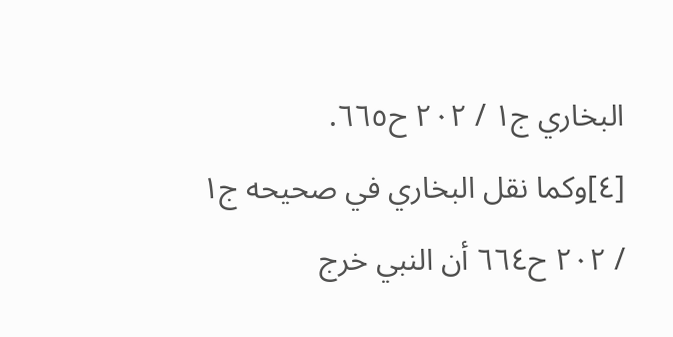البخاري ج١ / ٢٠٢ ح٦٦٥.
[٤]وكما نقل البخاري في صحيحه ج١ / ٢٠٢ ح٦٦٤ أن النبي خرج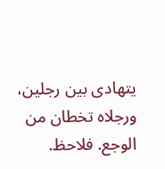يتهادى بين رجلين، ورجلاه تخطان من الوجع. فلاحظ.